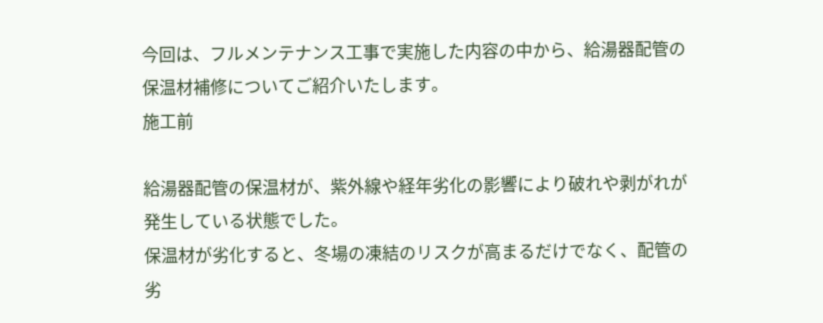今回は、フルメンテナンス工事で実施した内容の中から、給湯器配管の保温材補修についてご紹介いたします。
施工前

給湯器配管の保温材が、紫外線や経年劣化の影響により破れや剥がれが発生している状態でした。
保温材が劣化すると、冬場の凍結のリスクが高まるだけでなく、配管の劣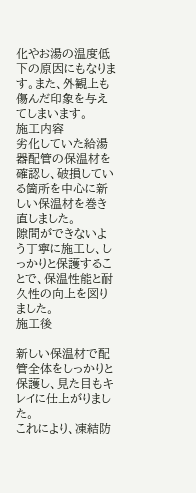化やお湯の温度低下の原因にもなります。また、外観上も傷んだ印象を与えてしまいます。
施工内容
劣化していた給湯器配管の保温材を確認し、破損している箇所を中心に新しい保温材を巻き直しました。
隙間ができないよう丁寧に施工し、しっかりと保護することで、保温性能と耐久性の向上を図りました。
施工後

新しい保温材で配管全体をしっかりと保護し、見た目もキレイに仕上がりました。
これにより、凍結防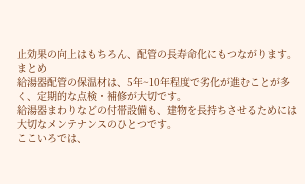止効果の向上はもちろん、配管の長寿命化にもつながります。
まとめ
給湯器配管の保温材は、5年~10年程度で劣化が進むことが多く、定期的な点検・補修が大切です。
給湯器まわりなどの付帯設備も、建物を長持ちさせるためには大切なメンテナンスのひとつです。
ここいろでは、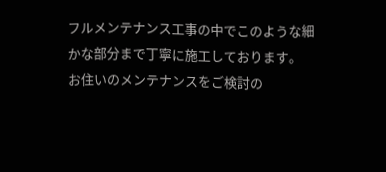フルメンテナンス工事の中でこのような細かな部分まで丁寧に施工しております。
お住いのメンテナンスをご検討の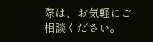際は、お気軽にご相談ください。